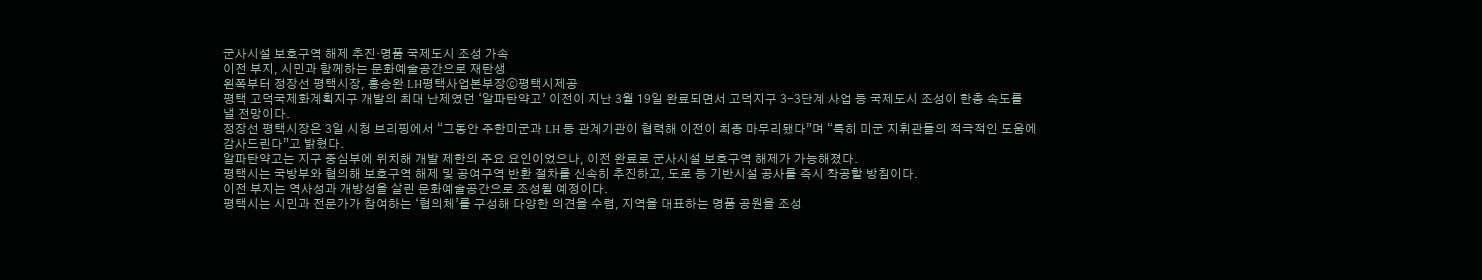군사시설 보호구역 해제 추진·명품 국제도시 조성 가속
이전 부지, 시민과 함께하는 문화예술공간으로 재탄생
왼쪽부터 정장선 평택시장, 홍승완 LH평택사업본부장ⓒ평택시제공
평택 고덕국제화계획지구 개발의 최대 난제였던 ‘알파탄약고’ 이전이 지난 3월 19일 완료되면서 고덕지구 3-3단계 사업 등 국제도시 조성이 한층 속도를 낼 전망이다.
정장선 평택시장은 3일 시청 브리핑에서 “그동안 주한미군과 LH 등 관계기관이 협력해 이전이 최종 마무리됐다”며 “특히 미군 지휘관들의 적극적인 도움에 감사드린다”고 밝혔다.
알파탄약고는 지구 중심부에 위치해 개발 제한의 주요 요인이었으나, 이전 완료로 군사시설 보호구역 해제가 가능해졌다.
평택시는 국방부와 협의해 보호구역 해제 및 공여구역 반환 절차를 신속히 추진하고, 도로 등 기반시설 공사를 즉시 착공할 방침이다.
이전 부지는 역사성과 개방성을 살린 문화예술공간으로 조성될 예정이다.
평택시는 시민과 전문가가 참여하는 ‘협의체’를 구성해 다양한 의견을 수렴, 지역을 대표하는 명품 공원을 조성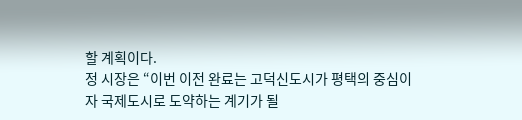할 계획이다.
정 시장은 “이번 이전 완료는 고덕신도시가 평택의 중심이자 국제도시로 도약하는 계기가 될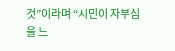것”이라며 “시민이 자부심을 느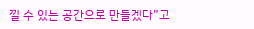낄 수 있는 공간으로 만들겠다”고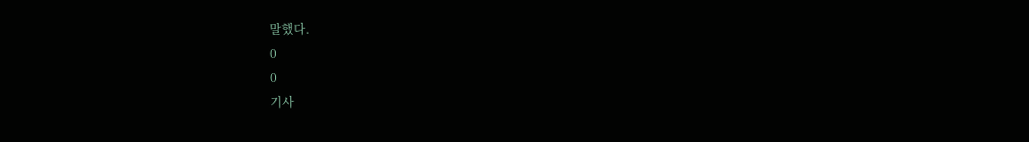말했다.
0
0
기사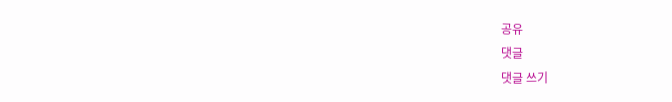공유
댓글
댓글 쓰기